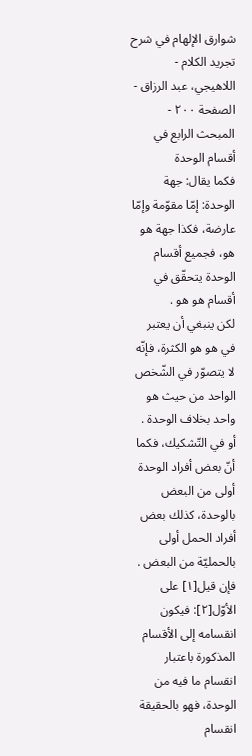شوارق الإلهام في شرح تجريد الكلام - اللاهيجي، عبد الرزاق - الصفحة ٢٠٠ - المبحث الرابع في أقسام الوحدة
فكما يقال: جهة الوحدة: إمّا مقوّمة وإمّا عارضة، فكذا جهة هو هو، فجميع أقسام الوحدة يتحقّق في أقسام هو هو .
لكن ينبغي أن يعتبر في هو هو الكثرة، فإنّه لا يتصوّر في الشّخص الواحد من حيث هو واحد بخلاف الوحدة .
أو في التّشكيك، فكما أنّ بعض أفراد الوحدة أولى من البعض بالوحدة، كذلك بعض أفراد الحمل أولى بالحمليّة من البعض .
فإن قيل[١] على الأوّل[٢]: فيكون انقسامه إلى الأقسام المذكورة باعتبار انقسام ما فيه من الوحدة، فهو بالحقيقة انقسام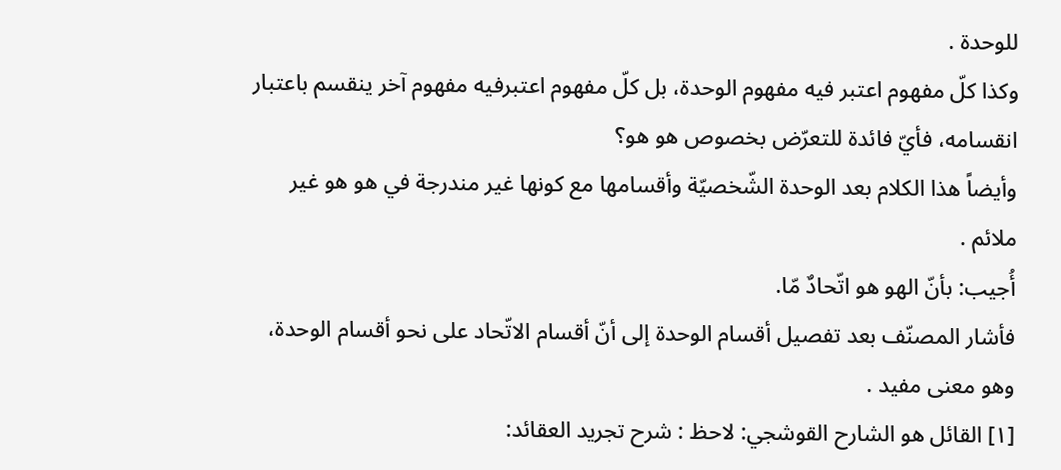للوحدة .
وكذا كلّ مفهوم اعتبر فيه مفهوم الوحدة، بل كلّ مفهوم اعتبرفيه مفهوم آخر ينقسم باعتبار انقسامه، فأيّ فائدة للتعرّض بخصوص هو هو؟
وأيضاً هذا الكلام بعد الوحدة الشّخصيّة وأقسامها مع كونها غير مندرجة في هو هو غير ملائم .
أُجيب: بأنّ الهو هو اتّحادٌ مّا.
فأشار المصنّف بعد تفصيل أقسام الوحدة إلى أنّ أقسام الاتّحاد على نحو أقسام الوحدة، وهو معنى مفيد .
[١] القائل هو الشارح القوشجي: لاحظ : شرح تجريد العقائد: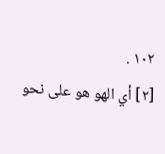١٠٢ .
[٢] أي الهو هو على نحو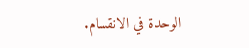الوحدة في الانقسام.